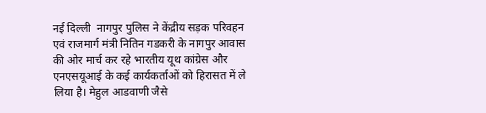नई दिल्ली  नागपुर पुलिस ने केंद्रीय सड़क परिवहन एवं राजमार्ग मंत्री नितिन गडकरी के नागपुर आवास की ओर मार्च कर रहे भारतीय यूथ कांग्रेस और एनएसयूआई के कई कार्यकर्ताओं को हिरासत में ले लिया है। मेहुल आडवाणी जैसे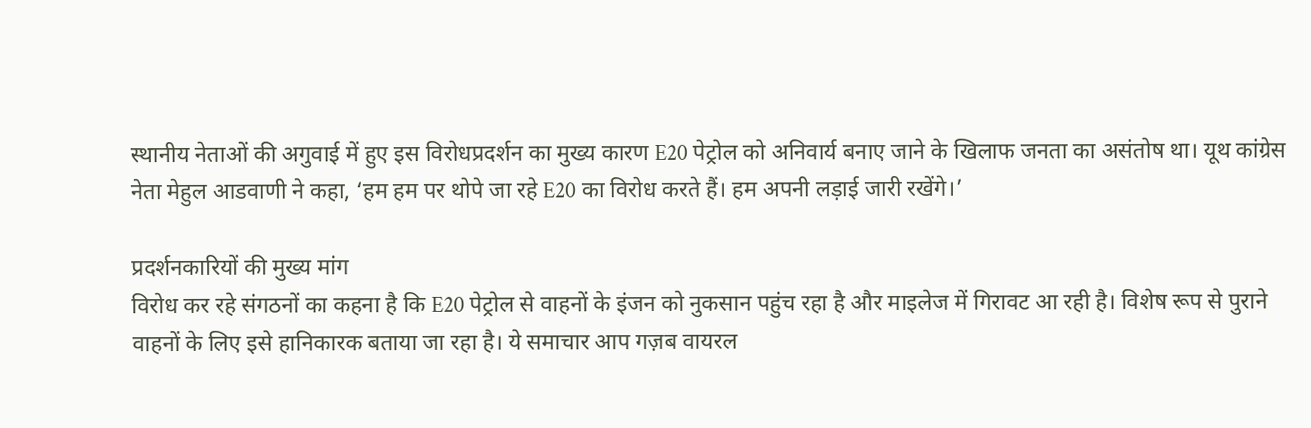स्थानीय नेताओं की अगुवाई में हुए इस विरोधप्रदर्शन का मुख्य कारण E20 पेट्रोल को अनिवार्य बनाए जाने के खिलाफ जनता का असंतोष था। यूथ कांग्रेस नेता मेहुल आडवाणी ने कहा, ‘हम हम पर थोपे जा रहे E20 का विरोध करते हैं। हम अपनी लड़ाई जारी रखेंगे।’

प्रदर्शनकारियों की मुख्य मांग
विरोध कर रहे संगठनों का कहना है कि E20 पेट्रोल से वाहनों के इंजन को नुकसान पहुंच रहा है और माइलेज में गिरावट आ रही है। विशेष रूप से पुराने वाहनों के लिए इसे हानिकारक बताया जा रहा है। ये समाचार आप गज़ब वायरल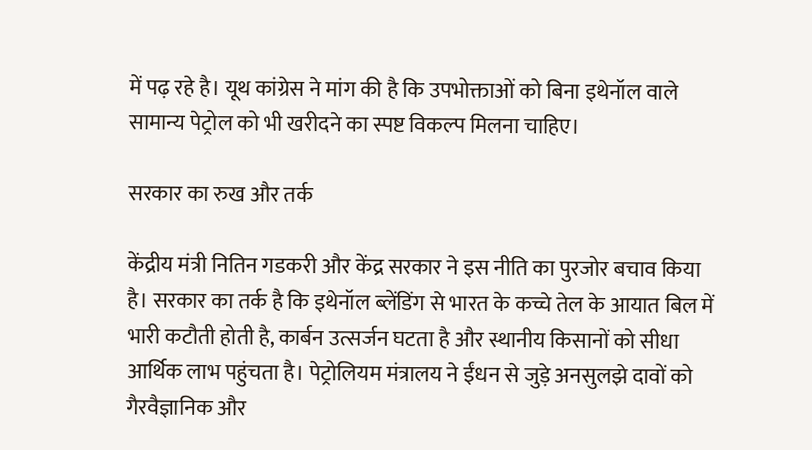में पढ़ रहे है। यूथ कांग्रेस ने मांग की है कि उपभोक्ताओं को बिना इथेनॉल वाले सामान्य पेट्रोल को भी खरीदने का स्पष्ट विकल्प मिलना चाहिए।

सरकार का रुख और तर्क

केंद्रीय मंत्री नितिन गडकरी और केंद्र सरकार ने इस नीति का पुरजोर बचाव किया है। सरकार का तर्क है कि इथेनॉल ब्लेंडिंग से भारत के कच्चे तेल के आयात बिल में भारी कटौती होती है, कार्बन उत्सर्जन घटता है और स्थानीय किसानों को सीधा आर्थिक लाभ पहुंचता है। पेट्रोलियम मंत्रालय ने ईंधन से जुड़े अनसुलझे दावों को गैरवैज्ञानिक और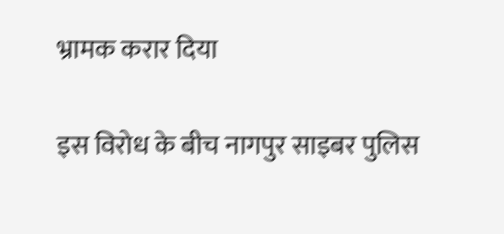भ्रामक करार दिया

इस विरोध के बीच नागपुर साइबर पुलिस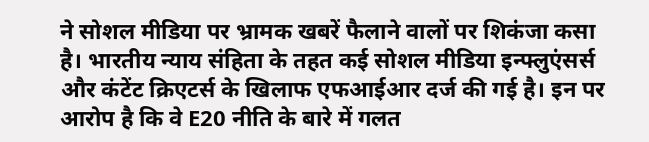ने सोशल मीडिया पर भ्रामक खबरें फैलाने वालों पर शिकंजा कसा है। भारतीय न्याय संहिता के तहत कई सोशल मीडिया इन्फ्लुएंसर्स और कंटेंट क्रिएटर्स के खिलाफ एफआईआर दर्ज की गई है। इन पर आरोप है कि वे E20 नीति के बारे में गलत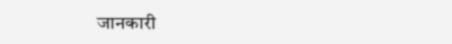जानकारी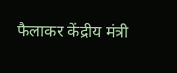फैलाकर केंद्रीय मंत्री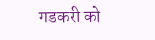गडकरी को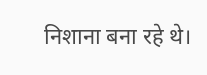निशाना बना रहे थे।